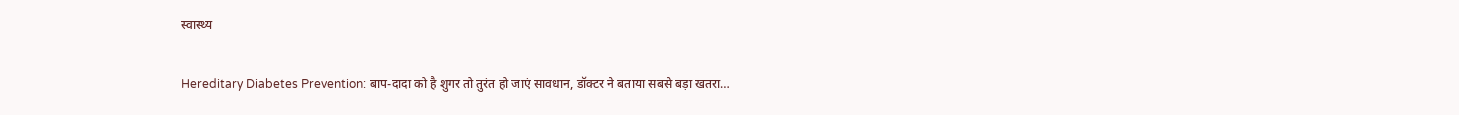स्वास्थ्य

Hereditary Diabetes Prevention: बाप-दादा को है शुगर तो तुरंत हो जाएं सावधान, डॉक्टर ने बताया सबसे बड़ा खतरा…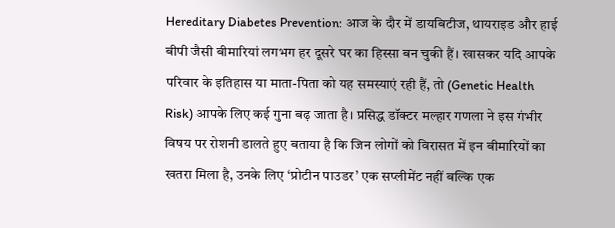Hereditary Diabetes Prevention: आज के दौर में डायबिटीज, थायराइड और हाई बीपी जैसी बीमारियां लगभग हर दूसरे घर का हिस्सा बन चुकी हैं। खासकर यदि आपके परिवार के इतिहास या माता-पिता को यह समस्याएं रही हैं, तो (Genetic Health Risk) आपके लिए कई गुना बढ़ जाता है। प्रसिद्ध डॉक्टर मल्हार गणला ने इस गंभीर विषय पर रोशनी डालते हुए बताया है कि जिन लोगों को विरासत में इन बीमारियों का खतरा मिला है, उनके लिए ‘प्रोटीन पाउडर’ एक सप्लीमेंट नहीं बल्कि एक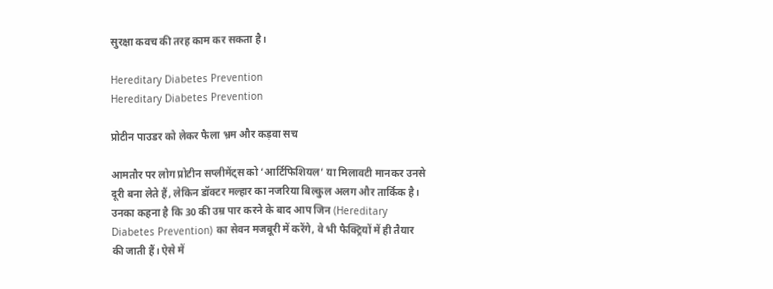सुरक्षा कवच की तरह काम कर सकता है।

Hereditary Diabetes Prevention
Hereditary Diabetes Prevention

प्रोटीन पाउडर को लेकर फैला भ्रम और कड़वा सच

आमतौर पर लोग प्रोटीन सप्लीमेंट्स को ‘आर्टिफिशियल’ या मिलावटी मानकर उनसे दूरी बना लेते हैं, लेकिन डॉक्टर मल्हार का नजरिया बिल्कुल अलग और तार्किक है। उनका कहना है कि 30 की उम्र पार करने के बाद आप जिन (Hereditary Diabetes Prevention) का सेवन मजबूरी में करेंगे, वे भी फैक्ट्रियों में ही तैयार की जाती हैं। ऐसे में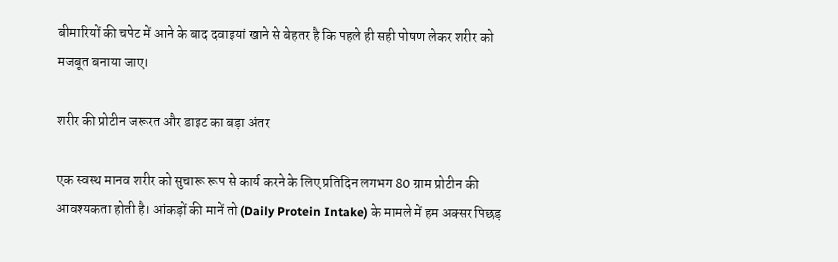बीमारियों की चपेट में आने के बाद दवाइयां खाने से बेहतर है कि पहले ही सही पोषण लेकर शरीर को मजबूत बनाया जाए।

शरीर की प्रोटीन जरूरत और डाइट का बड़ा अंतर

एक स्वस्थ मानव शरीर को सुचारू रूप से कार्य करने के लिए प्रतिदिन लगभग 80 ग्राम प्रोटीन की आवश्यकता होती है। आंकड़ों की मानें तो (Daily Protein Intake) के मामले में हम अक्सर पिछड़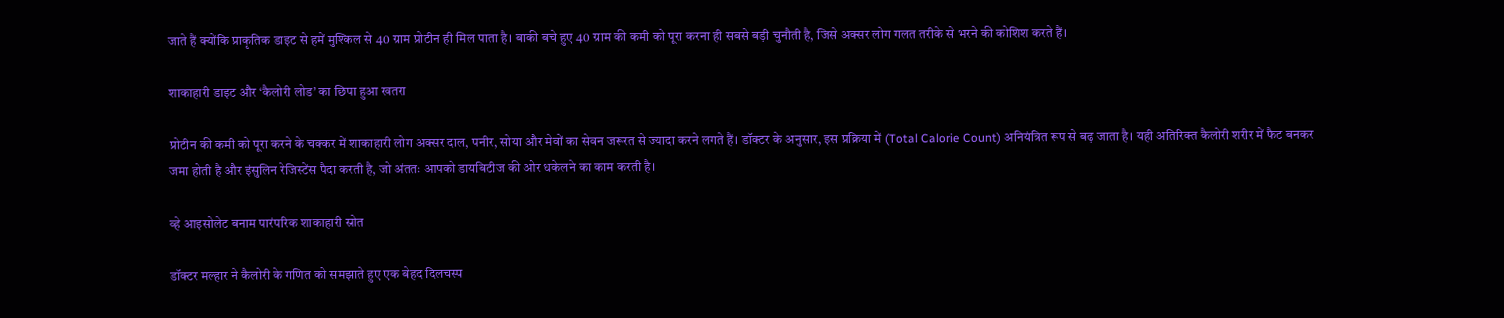जाते हैं क्योंकि प्राकृतिक डाइट से हमें मुश्किल से 40 ग्राम प्रोटीन ही मिल पाता है। बाकी बचे हुए 40 ग्राम की कमी को पूरा करना ही सबसे बड़ी चुनौती है, जिसे अक्सर लोग गलत तरीके से भरने की कोशिश करते हैं।

शाकाहारी डाइट और ‘कैलोरी लोड’ का छिपा हुआ खतरा

प्रोटीन की कमी को पूरा करने के चक्कर में शाकाहारी लोग अक्सर दाल, पनीर, सोया और मेवों का सेवन जरूरत से ज्यादा करने लगते हैं। डॉक्टर के अनुसार, इस प्रक्रिया में (Total Calorie Count) अनियंत्रित रूप से बढ़ जाता है। यही अतिरिक्त कैलोरी शरीर में फैट बनकर जमा होती है और इंसुलिन रेजिस्टेंस पैदा करती है, जो अंततः आपको डायबिटीज की ओर धकेलने का काम करती है।

व्हे आइसोलेट बनाम पारंपरिक शाकाहारी स्रोत

डॉक्टर मल्हार ने कैलोरी के गणित को समझाते हुए एक बेहद दिलचस्प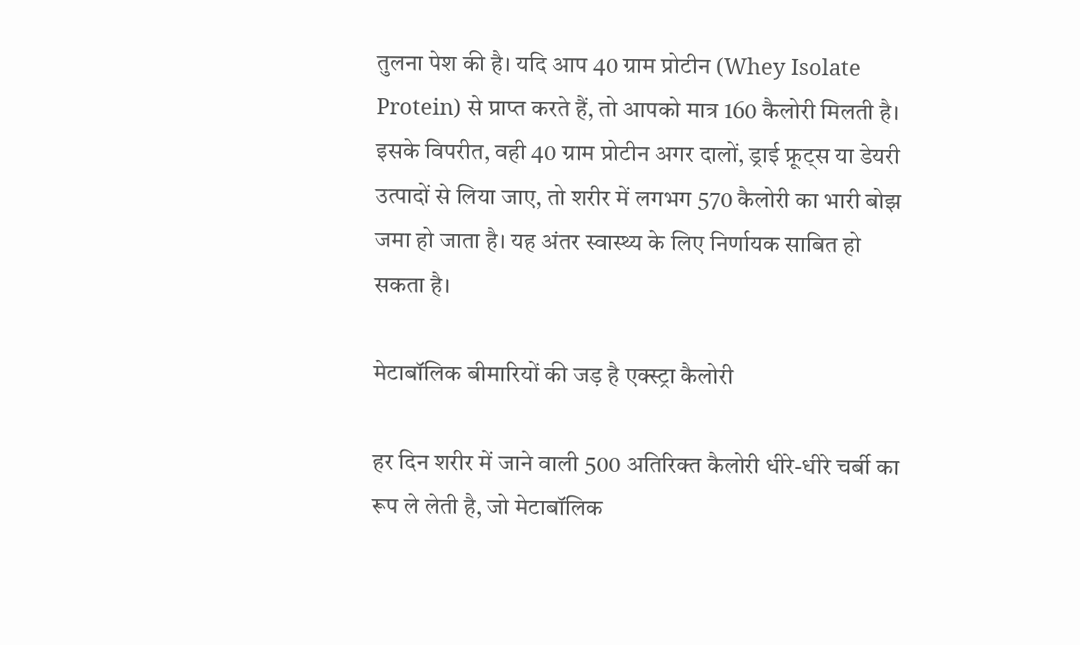तुलना पेश की है। यदि आप 40 ग्राम प्रोटीन (Whey Isolate Protein) से प्राप्त करते हैं, तो आपको मात्र 160 कैलोरी मिलती है। इसके विपरीत, वही 40 ग्राम प्रोटीन अगर दालों, ड्राई फ्रूट्स या डेयरी उत्पादों से लिया जाए, तो शरीर में लगभग 570 कैलोरी का भारी बोझ जमा हो जाता है। यह अंतर स्वास्थ्य के लिए निर्णायक साबित हो सकता है।

मेटाबॉलिक बीमारियों की जड़ है एक्स्ट्रा कैलोरी

हर दिन शरीर में जाने वाली 500 अतिरिक्त कैलोरी धीरे-धीरे चर्बी का रूप ले लेती है, जो मेटाबॉलिक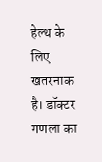हेल्थ के लिए खतरनाक है। डॉक्टर गणला का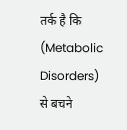तर्क है कि (Metabolic Disorders) से बचने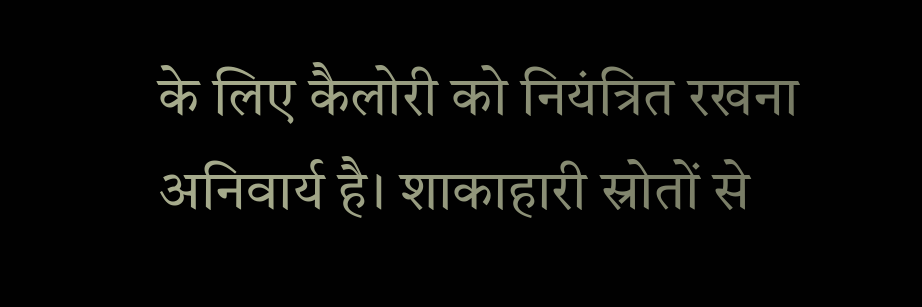के लिए कैलोरी को नियंत्रित रखना अनिवार्य है। शाकाहारी स्रोतों से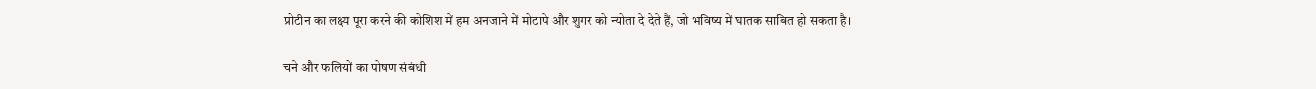प्रोटीन का लक्ष्य पूरा करने की कोशिश में हम अनजाने में मोटापे और शुगर को न्योता दे देते हैं, जो भविष्य में घातक साबित हो सकता है।

चने और फलियों का पोषण संबंधी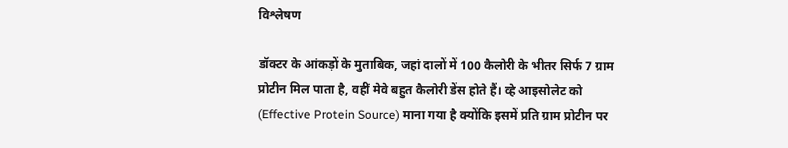विश्लेषण

डॉक्टर के आंकड़ों के मुताबिक, जहां दालों में 100 कैलोरी के भीतर सिर्फ 7 ग्राम प्रोटीन मिल पाता है, वहीं मेवे बहुत कैलोरी डेंस होते हैं। व्हे आइसोलेट को (Effective Protein Source) माना गया है क्योंकि इसमें प्रति ग्राम प्रोटीन पर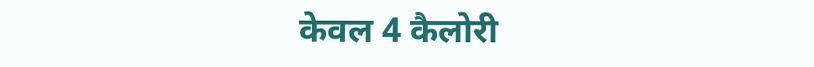केवल 4 कैलोरी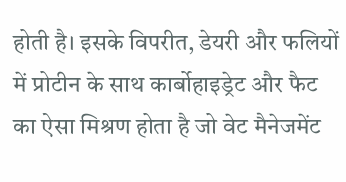होती है। इसके विपरीत, डेयरी और फलियों में प्रोटीन के साथ कार्बोहाइड्रेट और फैट का ऐसा मिश्रण होता है जो वेट मैनेजमेंट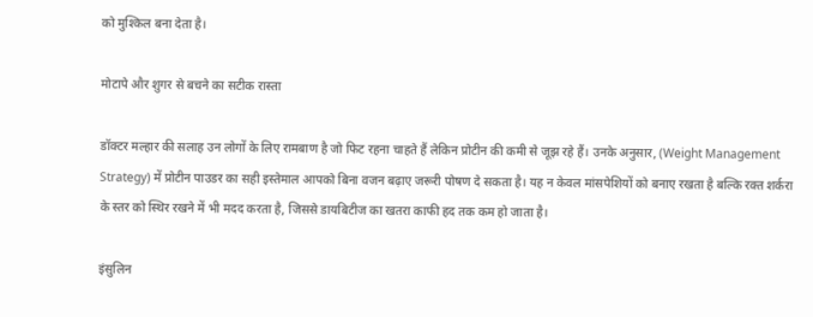को मुश्किल बना देता है।

मोटापे और शुगर से बचने का सटीक रास्ता

डॉक्टर मल्हार की सलाह उन लोगों के लिए रामबाण है जो फिट रहना चाहते हैं लेकिन प्रोटीन की कमी से जूझ रहे हैं। उनके अनुसार, (Weight Management Strategy) में प्रोटीन पाउडर का सही इस्तेमाल आपको बिना वजन बढ़ाए जरूरी पोषण दे सकता है। यह न केवल मांसपेशियों को बनाए रखता है बल्कि रक्त शर्करा के स्तर को स्थिर रखने में भी मदद करता है, जिससे डायबिटीज का खतरा काफी हद तक कम हो जाता है।

इंसुलिन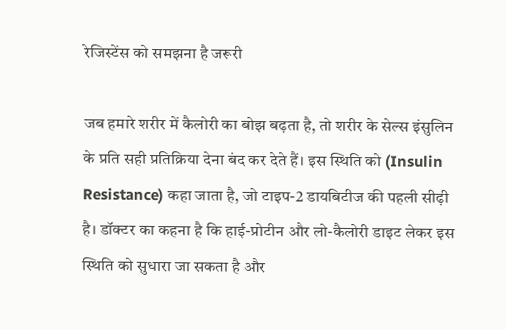रेजिस्टेंस को समझना है जरूरी

जब हमारे शरीर में कैलोरी का बोझ बढ़ता है, तो शरीर के सेल्स इंसुलिन के प्रति सही प्रतिक्रिया देना बंद कर देते हैं। इस स्थिति को (Insulin Resistance) कहा जाता है, जो टाइप-2 डायबिटीज की पहली सीढ़ी है। डॉक्टर का कहना है कि हाई-प्रोटीन और लो-कैलोरी डाइट लेकर इस स्थिति को सुधारा जा सकता है और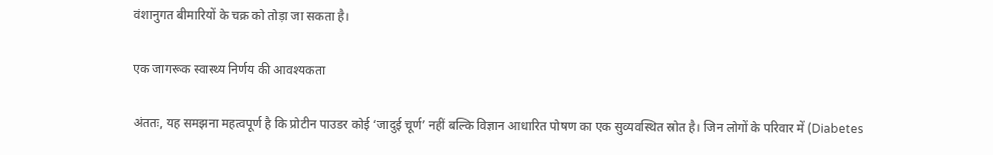वंशानुगत बीमारियों के चक्र को तोड़ा जा सकता है।

एक जागरूक स्वास्थ्य निर्णय की आवश्यकता

अंततः, यह समझना महत्वपूर्ण है कि प्रोटीन पाउडर कोई ‘जादुई चूर्ण’ नहीं बल्कि विज्ञान आधारित पोषण का एक सुव्यवस्थित स्रोत है। जिन लोगों के परिवार में (Diabetes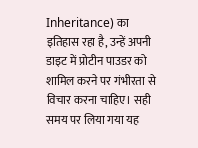Inheritance) का इतिहास रहा है, उन्हें अपनी डाइट में प्रोटीन पाउडर को शामिल करने पर गंभीरता से विचार करना चाहिए। सही समय पर लिया गया यह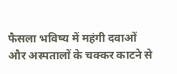फैसला भविष्य में महंगी दवाओं और अस्पतालों के चक्कर काटने से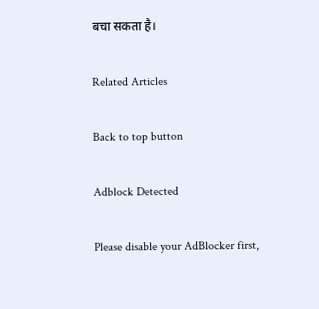बचा सकता है।

Related Articles

Back to top button

Adblock Detected

Please disable your AdBlocker first,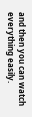and then you can watch everything easily.